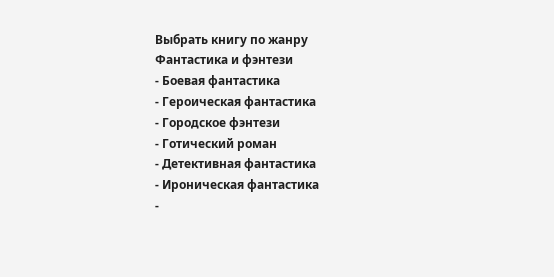Выбрать книгу по жанру
Фантастика и фэнтези
- Боевая фантастика
- Героическая фантастика
- Городское фэнтези
- Готический роман
- Детективная фантастика
- Ироническая фантастика
-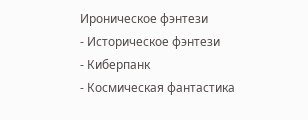Ироническое фэнтези
- Историческое фэнтези
- Киберпанк
- Космическая фантастика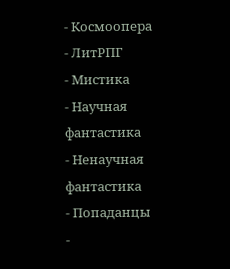- Космоопера
- ЛитРПГ
- Мистика
- Научная фантастика
- Ненаучная фантастика
- Попаданцы
-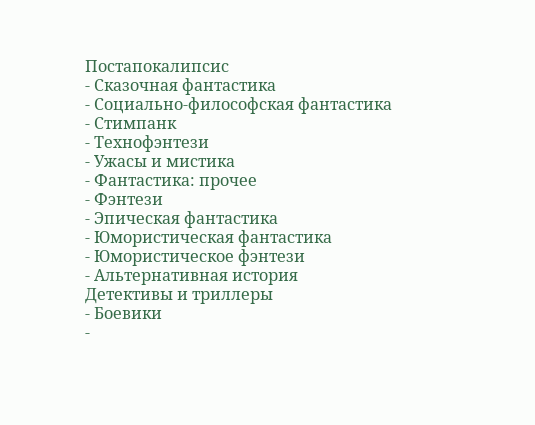Постапокалипсис
- Сказочная фантастика
- Социально-философская фантастика
- Стимпанк
- Технофэнтези
- Ужасы и мистика
- Фантастика: прочее
- Фэнтези
- Эпическая фантастика
- Юмористическая фантастика
- Юмористическое фэнтези
- Альтернативная история
Детективы и триллеры
- Боевики
-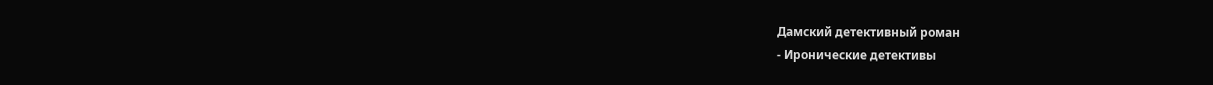Дамский детективный роман
- Иронические детективы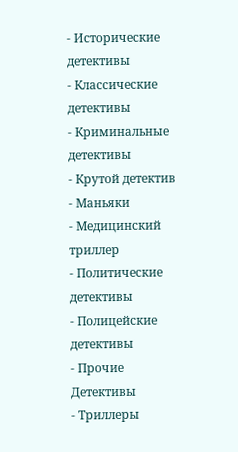- Исторические детективы
- Классические детективы
- Криминальные детективы
- Крутой детектив
- Маньяки
- Медицинский триллер
- Политические детективы
- Полицейские детективы
- Прочие Детективы
- Триллеры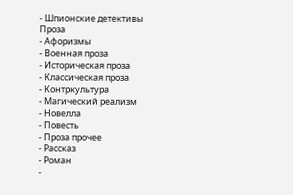- Шпионские детективы
Проза
- Афоризмы
- Военная проза
- Историческая проза
- Классическая проза
- Контркультура
- Магический реализм
- Новелла
- Повесть
- Проза прочее
- Рассказ
- Роман
-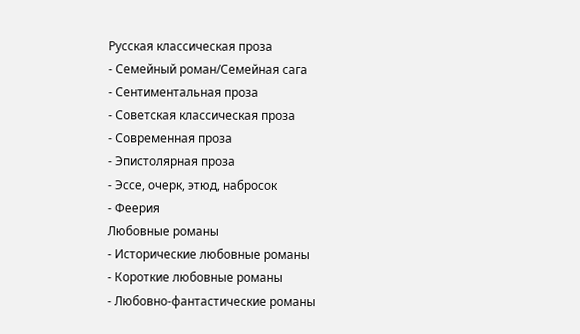Русская классическая проза
- Семейный роман/Семейная сага
- Сентиментальная проза
- Советская классическая проза
- Современная проза
- Эпистолярная проза
- Эссе, очерк, этюд, набросок
- Феерия
Любовные романы
- Исторические любовные романы
- Короткие любовные романы
- Любовно-фантастические романы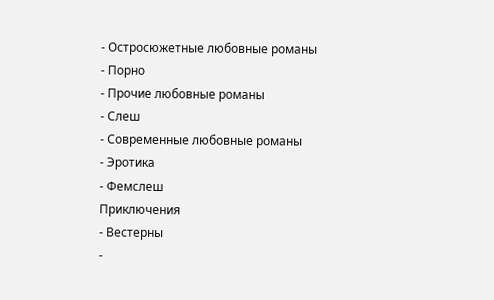- Остросюжетные любовные романы
- Порно
- Прочие любовные романы
- Слеш
- Современные любовные романы
- Эротика
- Фемслеш
Приключения
- Вестерны
-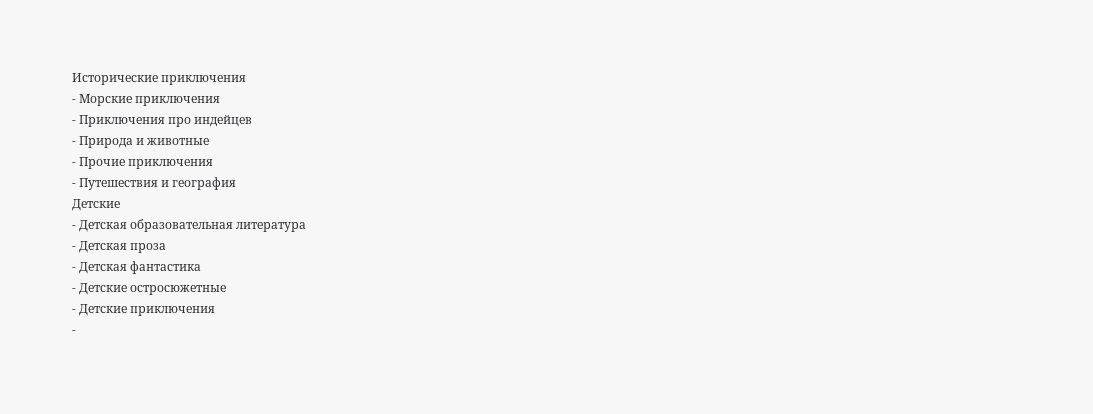Исторические приключения
- Морские приключения
- Приключения про индейцев
- Природа и животные
- Прочие приключения
- Путешествия и география
Детские
- Детская образовательная литература
- Детская проза
- Детская фантастика
- Детские остросюжетные
- Детские приключения
-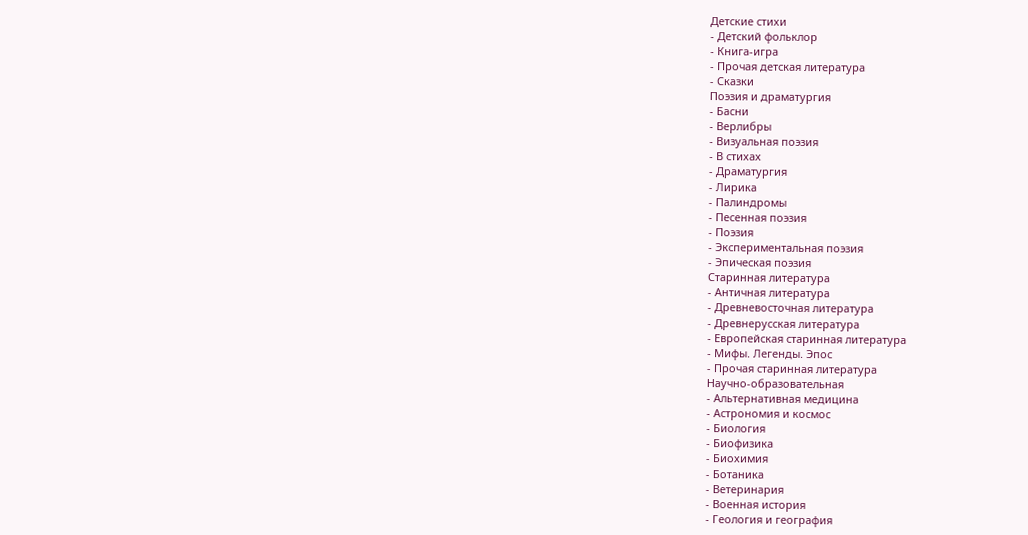Детские стихи
- Детский фольклор
- Книга-игра
- Прочая детская литература
- Сказки
Поэзия и драматургия
- Басни
- Верлибры
- Визуальная поэзия
- В стихах
- Драматургия
- Лирика
- Палиндромы
- Песенная поэзия
- Поэзия
- Экспериментальная поэзия
- Эпическая поэзия
Старинная литература
- Античная литература
- Древневосточная литература
- Древнерусская литература
- Европейская старинная литература
- Мифы. Легенды. Эпос
- Прочая старинная литература
Научно-образовательная
- Альтернативная медицина
- Астрономия и космос
- Биология
- Биофизика
- Биохимия
- Ботаника
- Ветеринария
- Военная история
- Геология и география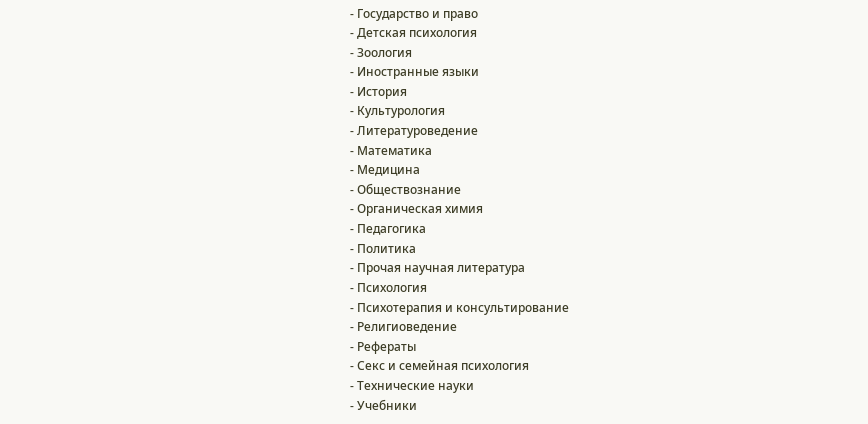- Государство и право
- Детская психология
- Зоология
- Иностранные языки
- История
- Культурология
- Литературоведение
- Математика
- Медицина
- Обществознание
- Органическая химия
- Педагогика
- Политика
- Прочая научная литература
- Психология
- Психотерапия и консультирование
- Религиоведение
- Рефераты
- Секс и семейная психология
- Технические науки
- Учебники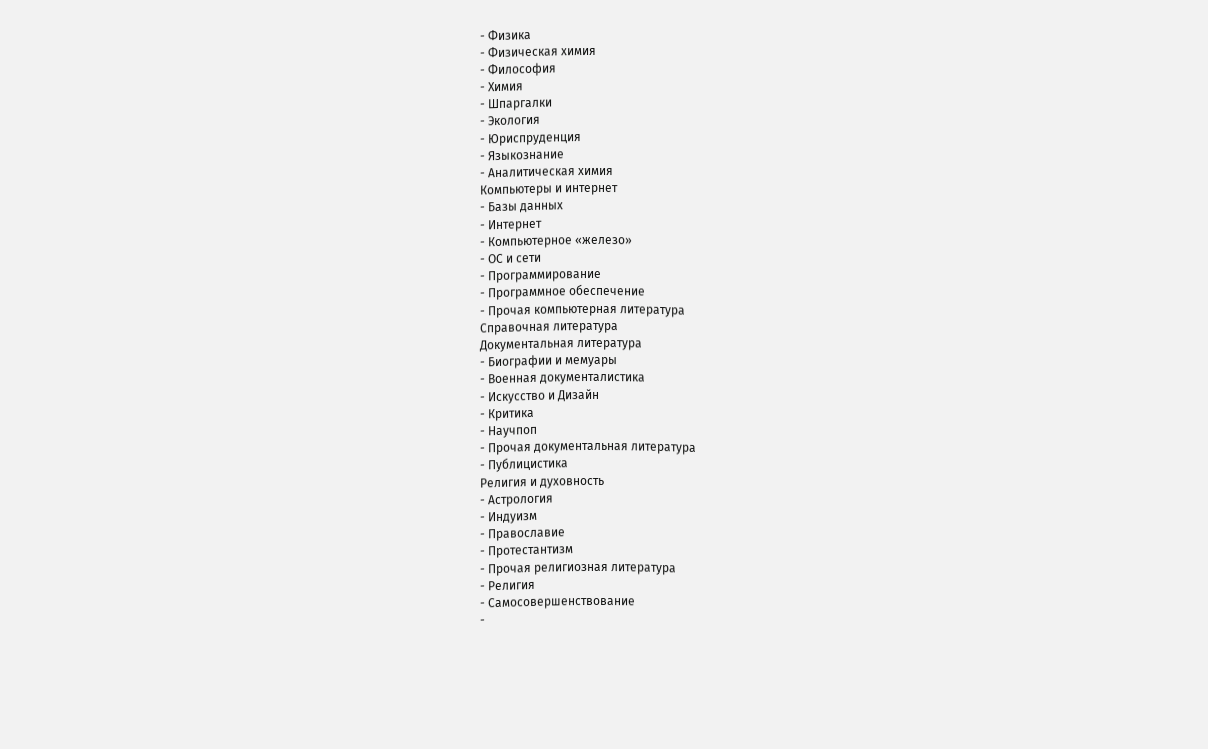- Физика
- Физическая химия
- Философия
- Химия
- Шпаргалки
- Экология
- Юриспруденция
- Языкознание
- Аналитическая химия
Компьютеры и интернет
- Базы данных
- Интернет
- Компьютерное «железо»
- ОС и сети
- Программирование
- Программное обеспечение
- Прочая компьютерная литература
Справочная литература
Документальная литература
- Биографии и мемуары
- Военная документалистика
- Искусство и Дизайн
- Критика
- Научпоп
- Прочая документальная литература
- Публицистика
Религия и духовность
- Астрология
- Индуизм
- Православие
- Протестантизм
- Прочая религиозная литература
- Религия
- Самосовершенствование
-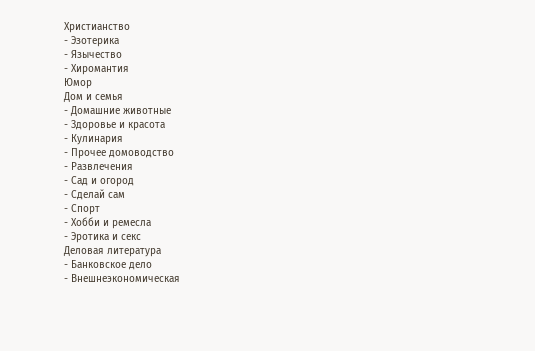Христианство
- Эзотерика
- Язычество
- Хиромантия
Юмор
Дом и семья
- Домашние животные
- Здоровье и красота
- Кулинария
- Прочее домоводство
- Развлечения
- Сад и огород
- Сделай сам
- Спорт
- Хобби и ремесла
- Эротика и секс
Деловая литература
- Банковское дело
- Внешнеэкономическая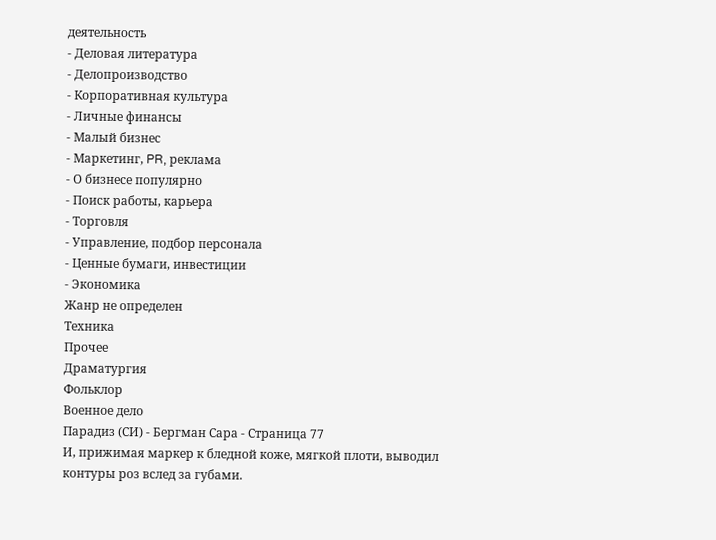деятельность
- Деловая литература
- Делопроизводство
- Корпоративная культура
- Личные финансы
- Малый бизнес
- Маркетинг, PR, реклама
- О бизнесе популярно
- Поиск работы, карьера
- Торговля
- Управление, подбор персонала
- Ценные бумаги, инвестиции
- Экономика
Жанр не определен
Техника
Прочее
Драматургия
Фольклор
Военное дело
Парадиз (СИ) - Бергман Сара - Страница 77
И, прижимая маркер к бледной коже, мягкой плоти, выводил контуры роз вслед за губами.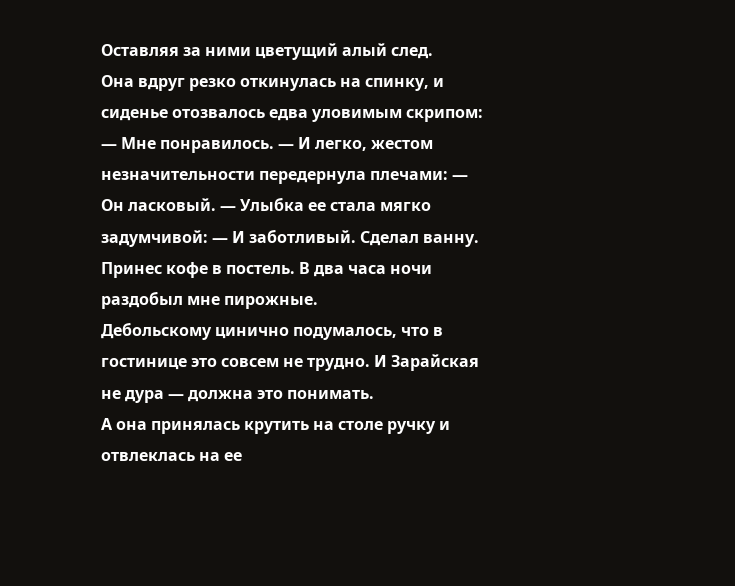Оставляя за ними цветущий алый след.
Она вдруг резко откинулась на спинку, и сиденье отозвалось едва уловимым скрипом:
— Мне понравилось. — И легко, жестом незначительности передернула плечами: — Он ласковый. — Улыбка ее стала мягко задумчивой: — И заботливый. Сделал ванну. Принес кофе в постель. В два часа ночи раздобыл мне пирожные.
Дебольскому цинично подумалось, что в гостинице это совсем не трудно. И Зарайская не дура — должна это понимать.
А она принялась крутить на столе ручку и отвлеклась на ее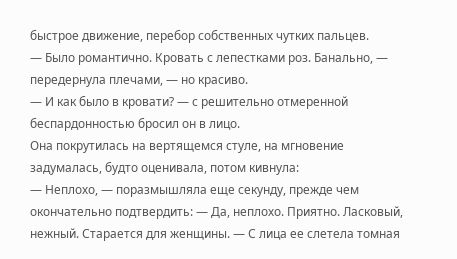быстрое движение, перебор собственных чутких пальцев.
— Было романтично. Кровать с лепестками роз. Банально, — передернула плечами, — но красиво.
— И как было в кровати? — с решительно отмеренной беспардонностью бросил он в лицо.
Она покрутилась на вертящемся стуле, на мгновение задумалась, будто оценивала, потом кивнула:
— Неплохо, — поразмышляла еще секунду, прежде чем окончательно подтвердить: — Да, неплохо. Приятно. Ласковый, нежный. Старается для женщины. — С лица ее слетела томная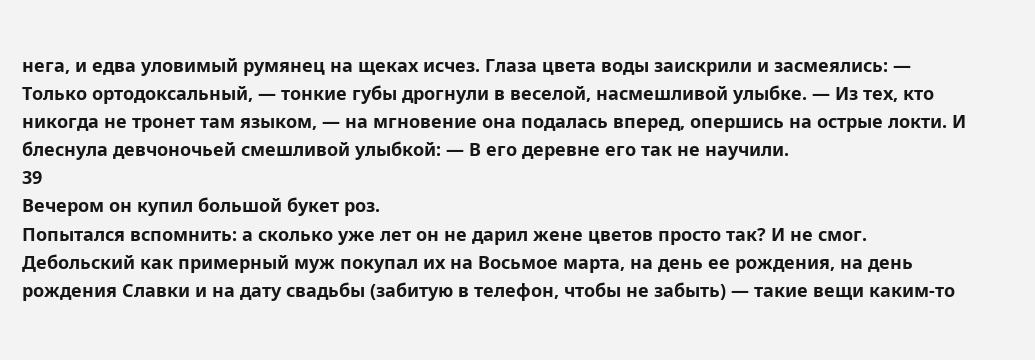нега, и едва уловимый румянец на щеках исчез. Глаза цвета воды заискрили и засмеялись: — Только ортодоксальный, — тонкие губы дрогнули в веселой, насмешливой улыбке. — Из тех, кто никогда не тронет там языком, — на мгновение она подалась вперед, опершись на острые локти. И блеснула девчоночьей смешливой улыбкой: — В его деревне его так не научили.
39
Вечером он купил большой букет роз.
Попытался вспомнить: а сколько уже лет он не дарил жене цветов просто так? И не смог. Дебольский как примерный муж покупал их на Восьмое марта, на день ее рождения, на день рождения Славки и на дату свадьбы (забитую в телефон, чтобы не забыть) — такие вещи каким-то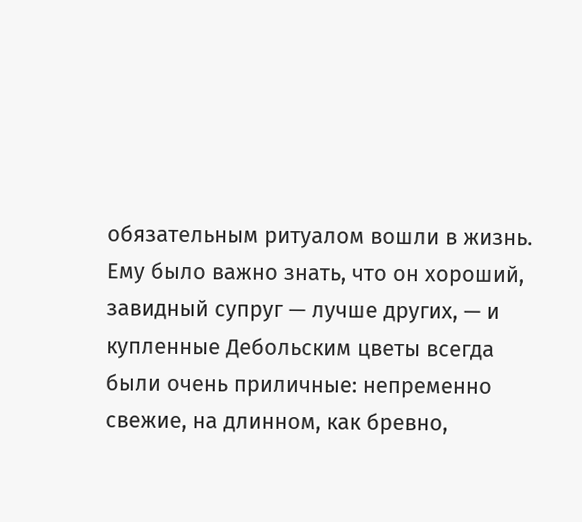обязательным ритуалом вошли в жизнь. Ему было важно знать, что он хороший, завидный супруг — лучше других, — и купленные Дебольским цветы всегда были очень приличные: непременно свежие, на длинном, как бревно,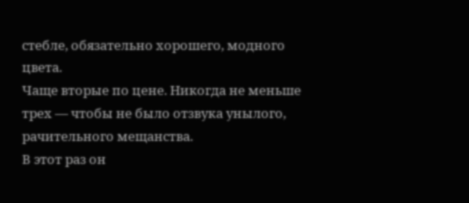стебле, обязательно хорошего, модного цвета.
Чаще вторые по цене. Никогда не меньше трех — чтобы не было отзвука унылого, рачительного мещанства.
В этот раз он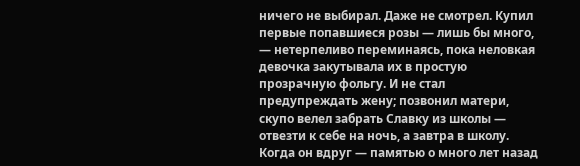ничего не выбирал. Даже не смотрел. Купил первые попавшиеся розы — лишь бы много, — нетерпеливо переминаясь, пока неловкая девочка закутывала их в простую прозрачную фольгу. И не стал предупреждать жену; позвонил матери, скупо велел забрать Славку из школы — отвезти к себе на ночь, а завтра в школу.
Когда он вдруг — памятью о много лет назад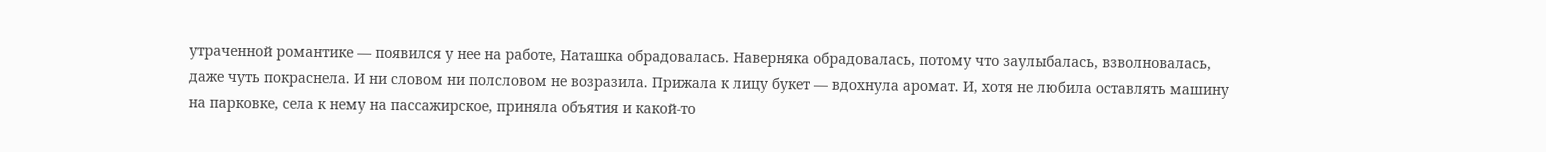утраченной романтике — появился у нее на работе, Наташка обрадовалась. Наверняка обрадовалась, потому что заулыбалась, взволновалась, даже чуть покраснела. И ни словом ни полсловом не возразила. Прижала к лицу букет — вдохнула аромат. И, хотя не любила оставлять машину на парковке, села к нему на пассажирское, приняла объятия и какой-то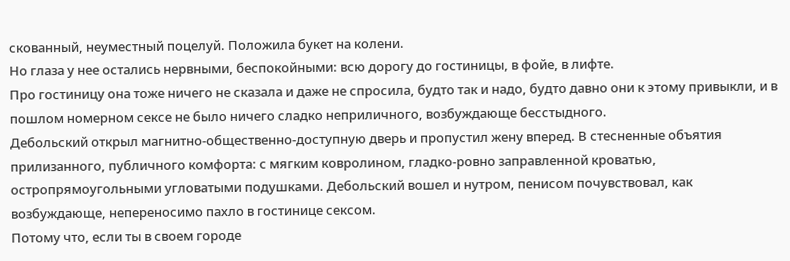скованный, неуместный поцелуй. Положила букет на колени.
Но глаза у нее остались нервными, беспокойными: всю дорогу до гостиницы, в фойе, в лифте.
Про гостиницу она тоже ничего не сказала и даже не спросила, будто так и надо, будто давно они к этому привыкли, и в пошлом номерном сексе не было ничего сладко неприличного, возбуждающе бесстыдного.
Дебольский открыл магнитно-общественно-доступную дверь и пропустил жену вперед. В стесненные объятия прилизанного, публичного комфорта: с мягким ковролином, гладко-ровно заправленной кроватью, остропрямоугольными угловатыми подушками. Дебольский вошел и нутром, пенисом почувствовал, как возбуждающе, непереносимо пахло в гостинице сексом.
Потому что, если ты в своем городе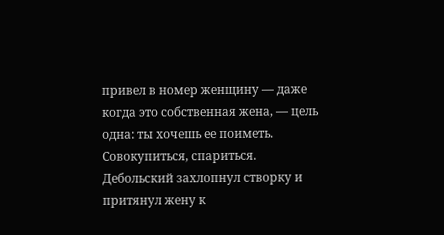привел в номер женщину — даже когда это собственная жена, — цель одна: ты хочешь ее поиметь. Совокупиться, спариться.
Дебольский захлопнул створку и притянул жену к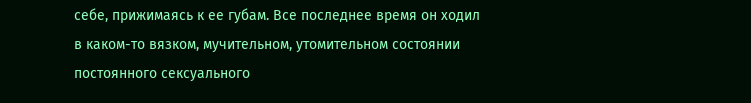себе, прижимаясь к ее губам. Все последнее время он ходил в каком-то вязком, мучительном, утомительном состоянии постоянного сексуального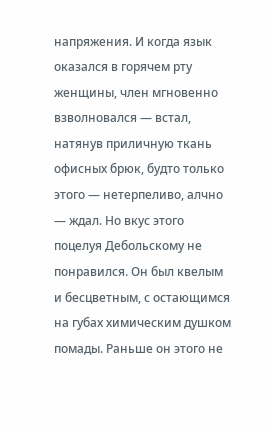напряжения. И когда язык оказался в горячем рту женщины, член мгновенно взволновался — встал, натянув приличную ткань офисных брюк, будто только этого — нетерпеливо, алчно — ждал. Но вкус этого поцелуя Дебольскому не понравился. Он был квелым и бесцветным, с остающимся на губах химическим душком помады. Раньше он этого не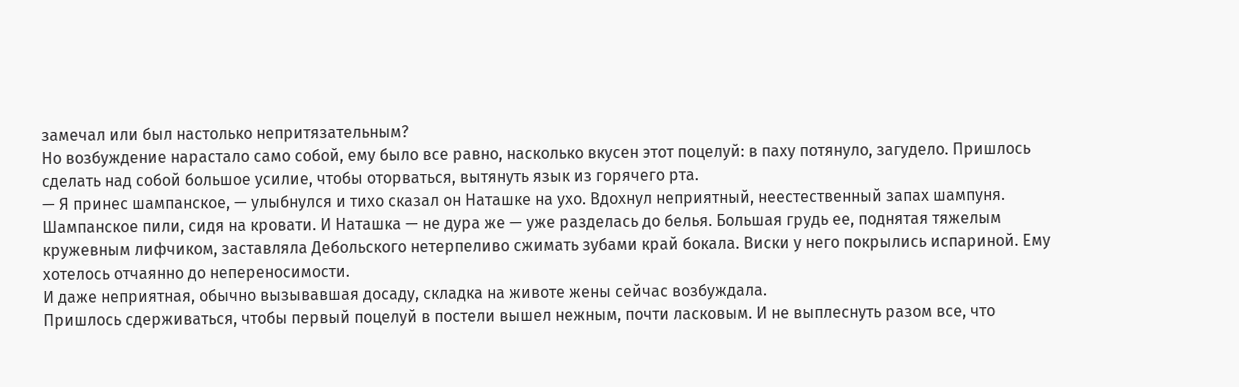замечал или был настолько непритязательным?
Но возбуждение нарастало само собой, ему было все равно, насколько вкусен этот поцелуй: в паху потянуло, загудело. Пришлось сделать над собой большое усилие, чтобы оторваться, вытянуть язык из горячего рта.
— Я принес шампанское, — улыбнулся и тихо сказал он Наташке на ухо. Вдохнул неприятный, неестественный запах шампуня.
Шампанское пили, сидя на кровати. И Наташка — не дура же — уже разделась до белья. Большая грудь ее, поднятая тяжелым кружевным лифчиком, заставляла Дебольского нетерпеливо сжимать зубами край бокала. Виски у него покрылись испариной. Ему хотелось отчаянно до непереносимости.
И даже неприятная, обычно вызывавшая досаду, складка на животе жены сейчас возбуждала.
Пришлось сдерживаться, чтобы первый поцелуй в постели вышел нежным, почти ласковым. И не выплеснуть разом все, что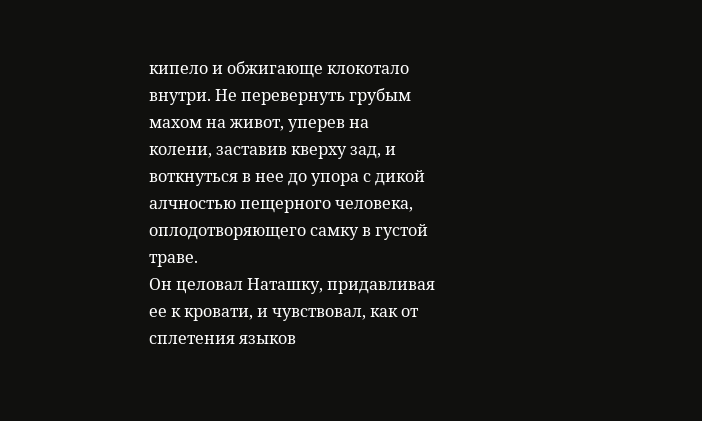кипело и обжигающе клокотало внутри. Не перевернуть грубым махом на живот, уперев на колени, заставив кверху зад, и воткнуться в нее до упора с дикой алчностью пещерного человека, оплодотворяющего самку в густой траве.
Он целовал Наташку, придавливая ее к кровати, и чувствовал, как от сплетения языков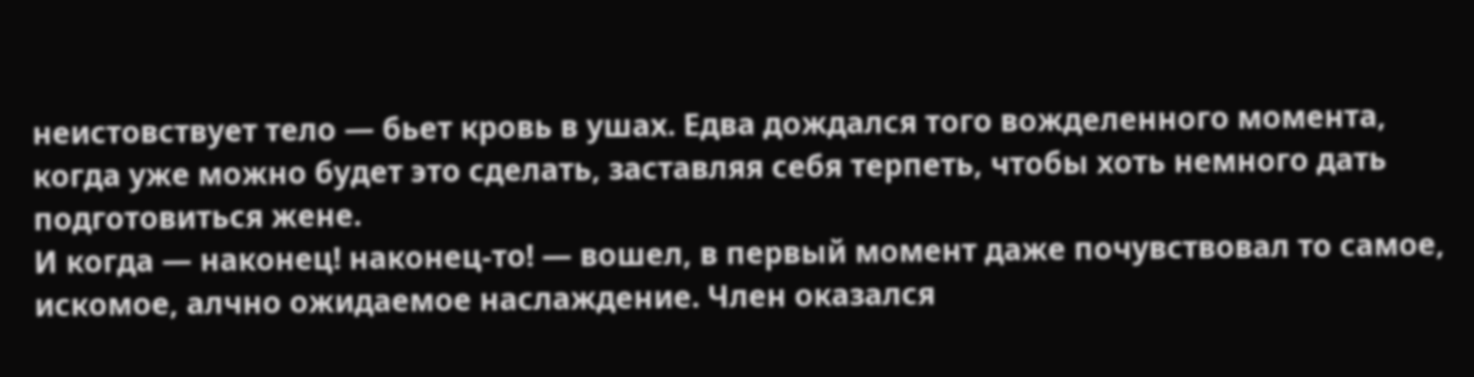неистовствует тело — бьет кровь в ушах. Едва дождался того вожделенного момента, когда уже можно будет это сделать, заставляя себя терпеть, чтобы хоть немного дать подготовиться жене.
И когда — наконец! наконец-то! — вошел, в первый момент даже почувствовал то самое, искомое, алчно ожидаемое наслаждение. Член оказался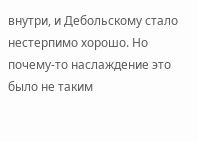внутри, и Дебольскому стало нестерпимо хорошо. Но почему-то наслаждение это было не таким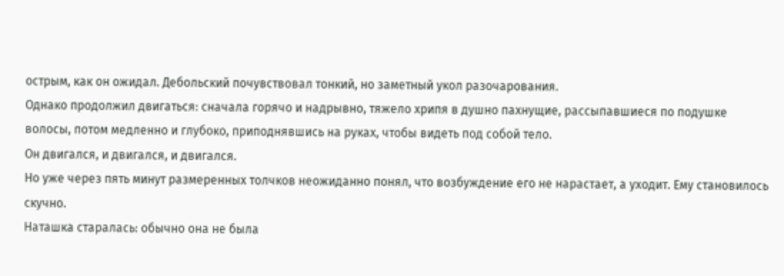острым, как он ожидал. Дебольский почувствовал тонкий, но заметный укол разочарования.
Однако продолжил двигаться: сначала горячо и надрывно, тяжело хрипя в душно пахнущие, рассыпавшиеся по подушке волосы, потом медленно и глубоко, приподнявшись на руках, чтобы видеть под собой тело.
Он двигался, и двигался, и двигался.
Но уже через пять минут размеренных толчков неожиданно понял, что возбуждение его не нарастает, а уходит. Ему становилось скучно.
Наташка старалась: обычно она не была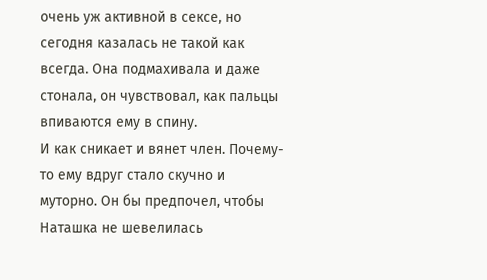очень уж активной в сексе, но сегодня казалась не такой как всегда. Она подмахивала и даже стонала, он чувствовал, как пальцы впиваются ему в спину.
И как сникает и вянет член. Почему-то ему вдруг стало скучно и муторно. Он бы предпочел, чтобы Наташка не шевелилась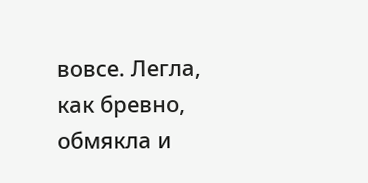вовсе. Легла, как бревно, обмякла и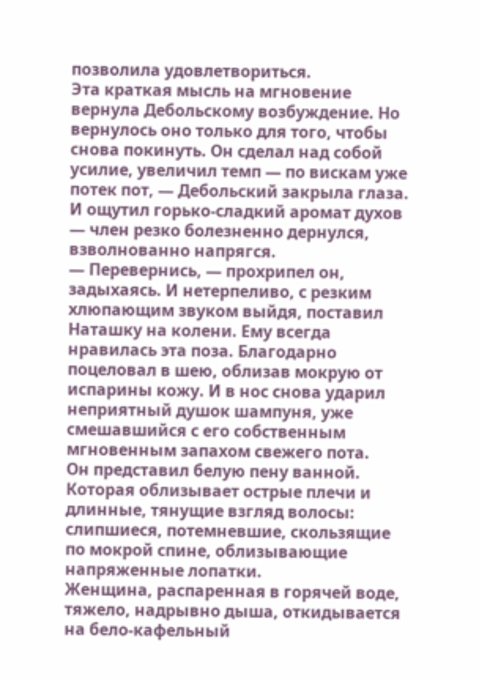позволила удовлетвориться.
Эта краткая мысль на мгновение вернула Дебольскому возбуждение. Но вернулось оно только для того, чтобы снова покинуть. Он сделал над собой усилие, увеличил темп — по вискам уже потек пот, — Дебольский закрыла глаза. И ощутил горько-сладкий аромат духов — член резко болезненно дернулся, взволнованно напрягся.
— Перевернись, — прохрипел он, задыхаясь. И нетерпеливо, с резким хлюпающим звуком выйдя, поставил Наташку на колени. Ему всегда нравилась эта поза. Благодарно поцеловал в шею, облизав мокрую от испарины кожу. И в нос снова ударил неприятный душок шампуня, уже смешавшийся с его собственным мгновенным запахом свежего пота.
Он представил белую пену ванной. Которая облизывает острые плечи и длинные, тянущие взгляд волосы: слипшиеся, потемневшие, скользящие по мокрой спине, облизывающие напряженные лопатки.
Женщина, распаренная в горячей воде, тяжело, надрывно дыша, откидывается на бело-кафельный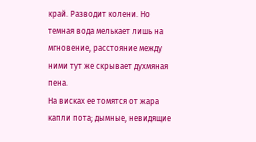край. Разводит колени. Но темная вода мелькает лишь на мгновение, расстояние между ними тут же скрывает духмяная пена.
На висках ее томятся от жара капли пота; дымные, невидящие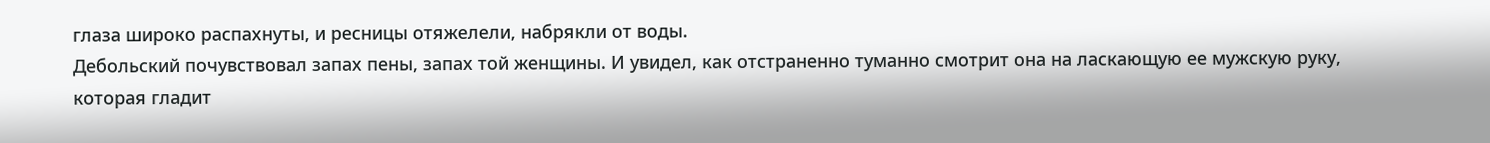глаза широко распахнуты, и ресницы отяжелели, набрякли от воды.
Дебольский почувствовал запах пены, запах той женщины. И увидел, как отстраненно туманно смотрит она на ласкающую ее мужскую руку, которая гладит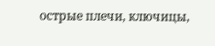острые плечи, ключицы,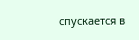спускается в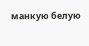манкую белую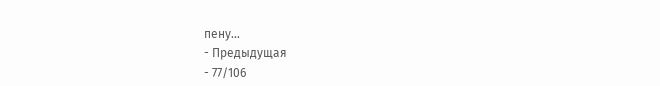пену…
- Предыдущая
- 77/106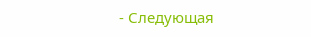- Следующая